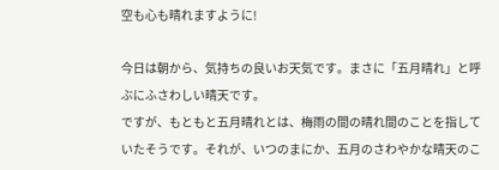空も心も晴れますように!

今日は朝から、気持ちの良いお天気です。まさに「五月晴れ」と呼ぶにふさわしい晴天です。
ですが、もともと五月晴れとは、梅雨の間の晴れ間のことを指していたそうです。それが、いつのまにか、五月のさわやかな晴天のこ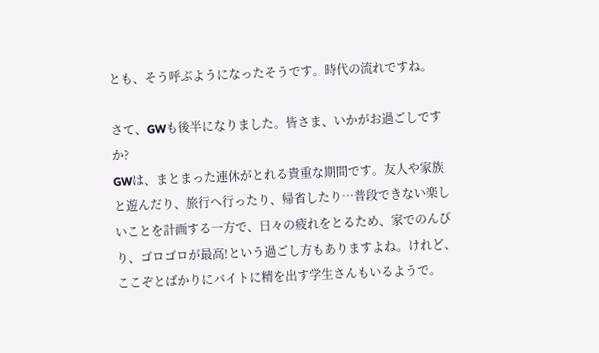とも、そう呼ぶようになったそうです。時代の流れですね。

さて、GWも後半になりました。皆さま、いかがお過ごしですか?
GWは、まとまった連休がとれる貴重な期間です。友人や家族と遊んだり、旅行へ行ったり、帰省したり…普段できない楽しいことを計画する一方で、日々の疲れをとるため、家でのんびり、ゴロゴロが最高!という過ごし方もありますよね。けれど、ここぞとばかりにバイトに精を出す学生さんもいるようで。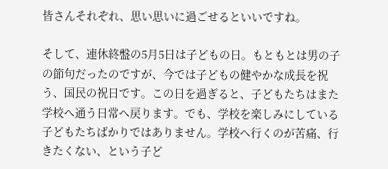皆さんそれぞれ、思い思いに過ごせるといいですね。

そして、連休終盤の5月5日は子どもの日。もともとは男の子の節句だったのですが、今では子どもの健やかな成長を祝う、国民の祝日です。この日を過ぎると、子どもたちはまた学校へ通う日常へ戻ります。でも、学校を楽しみにしている子どもたちばかりではありません。学校へ行くのが苦痛、行きたくない、という子ど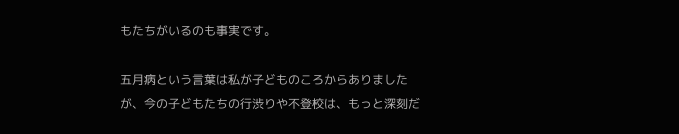もたちがいるのも事実です。

五月病という言葉は私が子どものころからありましたが、今の子どもたちの行渋りや不登校は、もっと深刻だ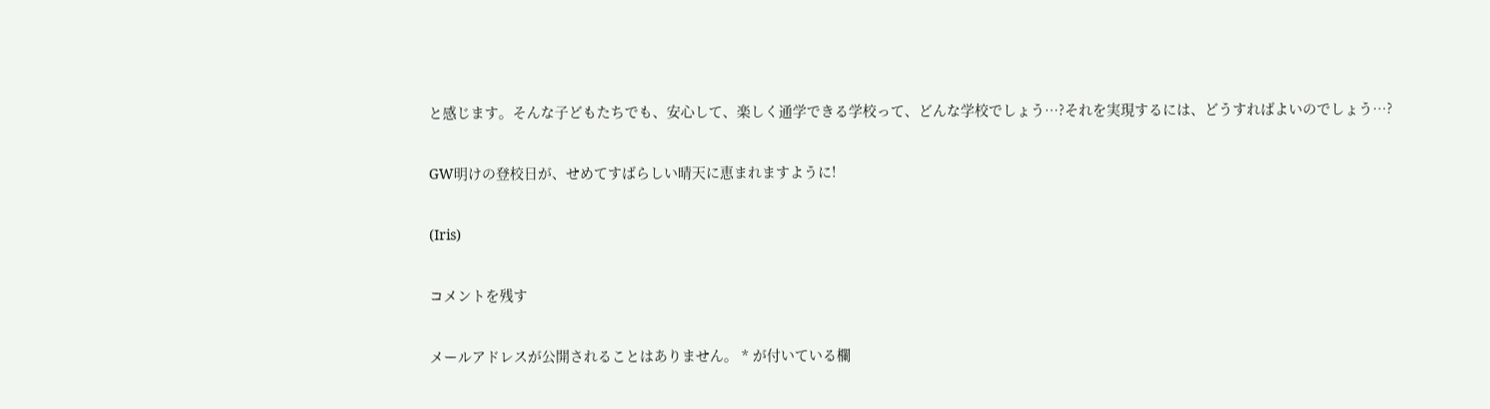と感じます。そんな子どもたちでも、安心して、楽しく通学できる学校って、どんな学校でしょう…?それを実現するには、どうすればよいのでしょう…?

GW明けの登校日が、せめてすばらしい晴天に恵まれますように!

(Iris)

コメントを残す

メールアドレスが公開されることはありません。 * が付いている欄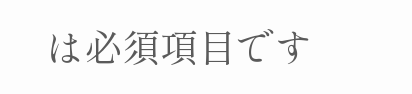は必須項目です